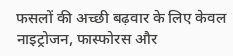फसलों की अच्छी बढ़वार के लिए केवल नाइट्रोजन, फास्फोरस और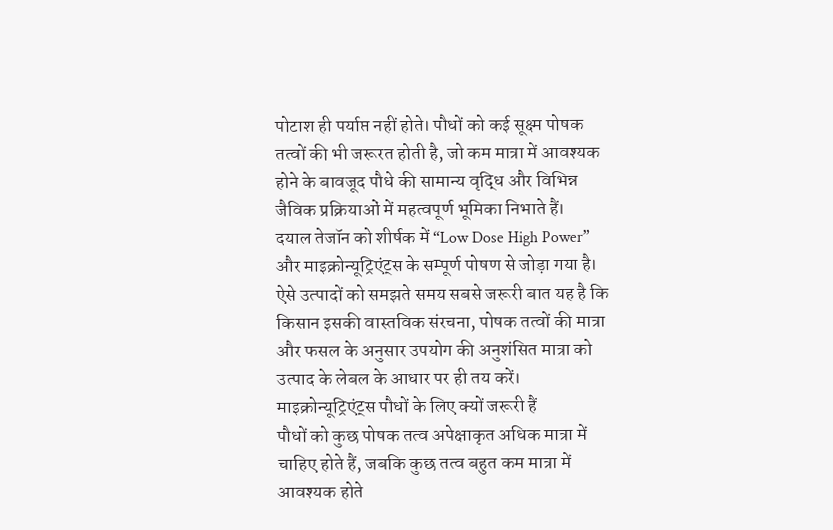पोटाश ही पर्याप्त नहीं होते। पौधों को कई सूक्ष्म पोषक तत्वों की भी जरूरत होती है, जो कम मात्रा में आवश्यक होने के बावजूद पौधे की सामान्य वृद्धि और विभिन्न जैविक प्रक्रियाओं में महत्वपूर्ण भूमिका निभाते हैं।
दयाल तेजॉन को शीर्षक में “Low Dose High Power” और माइक्रोन्यूट्रिएंट्स के सम्पूर्ण पोषण से जोड़ा गया है। ऐसे उत्पादों को समझते समय सबसे जरूरी बात यह है कि किसान इसकी वास्तविक संरचना, पोषक तत्वों की मात्रा और फसल के अनुसार उपयोग की अनुशंसित मात्रा को उत्पाद के लेबल के आधार पर ही तय करें।
माइक्रोन्यूट्रिएंट्स पौधों के लिए क्यों जरूरी हैं
पौधों को कुछ पोषक तत्व अपेक्षाकृत अधिक मात्रा में चाहिए होते हैं, जबकि कुछ तत्व बहुत कम मात्रा में आवश्यक होते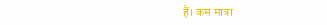हैं। कम मात्रा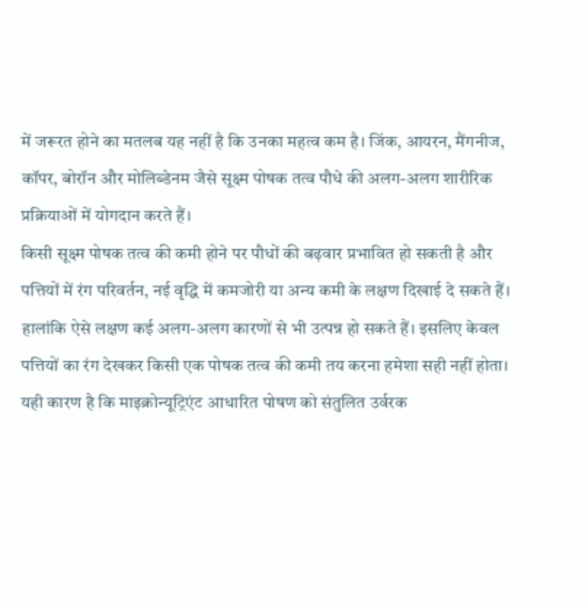में जरूरत होने का मतलब यह नहीं है कि उनका महत्व कम है। जिंक, आयरन, मैंगनीज, कॉपर, बोरॉन और मोलिब्डेनम जैसे सूक्ष्म पोषक तत्व पौधे की अलग-अलग शारीरिक प्रक्रियाओं में योगदान करते हैं।
किसी सूक्ष्म पोषक तत्व की कमी होने पर पौधों की बढ़वार प्रभावित हो सकती है और पत्तियों में रंग परिवर्तन, नई वृद्धि में कमजोरी या अन्य कमी के लक्षण दिखाई दे सकते हैं। हालांकि ऐसे लक्षण कई अलग-अलग कारणों से भी उत्पन्न हो सकते हैं। इसलिए केवल पत्तियों का रंग देखकर किसी एक पोषक तत्व की कमी तय करना हमेशा सही नहीं होता।
यही कारण है कि माइक्रोन्यूट्रिएंट आधारित पोषण को संतुलित उर्वरक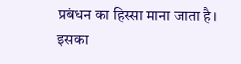प्रबंधन का हिस्सा माना जाता है। इसका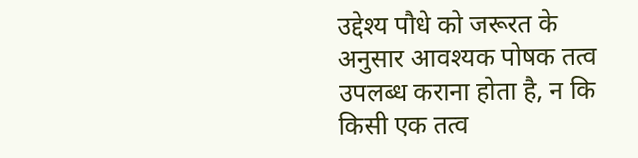उद्देश्य पौधे को जरूरत के अनुसार आवश्यक पोषक तत्व उपलब्ध कराना होता है, न कि किसी एक तत्व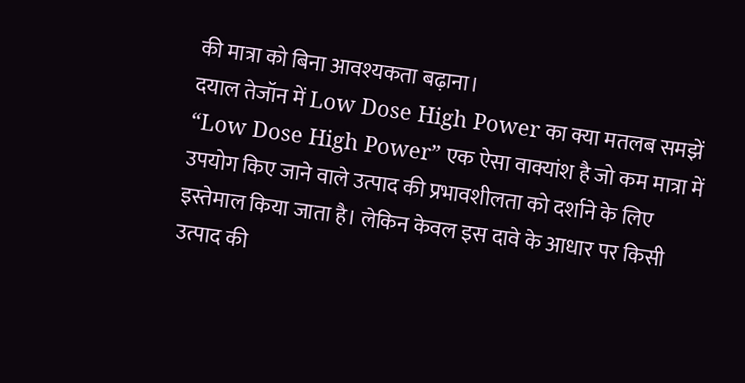की मात्रा को बिना आवश्यकता बढ़ाना।
दयाल तेजॉन में Low Dose High Power का क्या मतलब समझें
“Low Dose High Power” एक ऐसा वाक्यांश है जो कम मात्रा में उपयोग किए जाने वाले उत्पाद की प्रभावशीलता को दर्शाने के लिए इस्तेमाल किया जाता है। लेकिन केवल इस दावे के आधार पर किसी उत्पाद की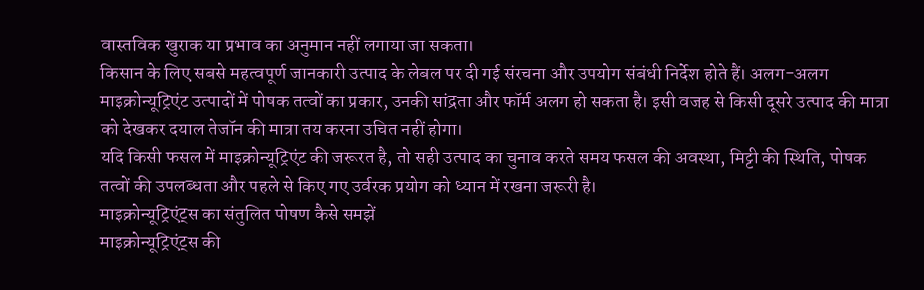वास्तविक खुराक या प्रभाव का अनुमान नहीं लगाया जा सकता।
किसान के लिए सबसे महत्वपूर्ण जानकारी उत्पाद के लेबल पर दी गई संरचना और उपयोग संबंधी निर्देश होते हैं। अलग-अलग माइक्रोन्यूट्रिएंट उत्पादों में पोषक तत्वों का प्रकार, उनकी सांद्रता और फॉर्म अलग हो सकता है। इसी वजह से किसी दूसरे उत्पाद की मात्रा को देखकर दयाल तेजॉन की मात्रा तय करना उचित नहीं होगा।
यदि किसी फसल में माइक्रोन्यूट्रिएंट की जरूरत है, तो सही उत्पाद का चुनाव करते समय फसल की अवस्था, मिट्टी की स्थिति, पोषक तत्वों की उपलब्धता और पहले से किए गए उर्वरक प्रयोग को ध्यान में रखना जरूरी है।
माइक्रोन्यूट्रिएंट्स का संतुलित पोषण कैसे समझें
माइक्रोन्यूट्रिएंट्स की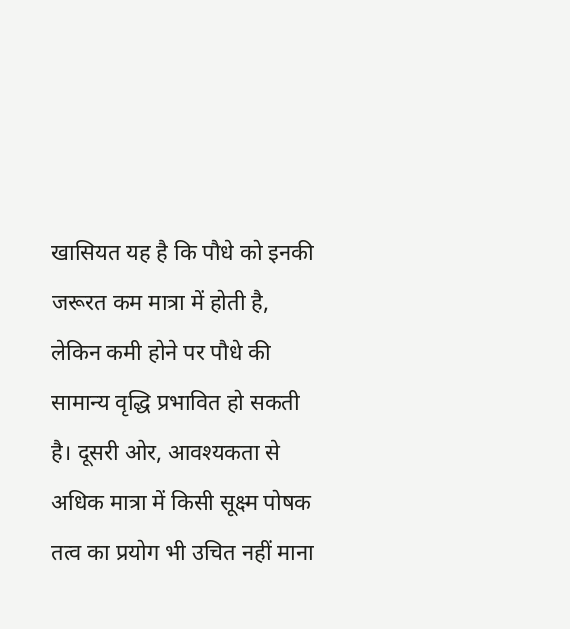खासियत यह है कि पौधे को इनकी जरूरत कम मात्रा में होती है, लेकिन कमी होने पर पौधे की सामान्य वृद्धि प्रभावित हो सकती है। दूसरी ओर, आवश्यकता से अधिक मात्रा में किसी सूक्ष्म पोषक तत्व का प्रयोग भी उचित नहीं माना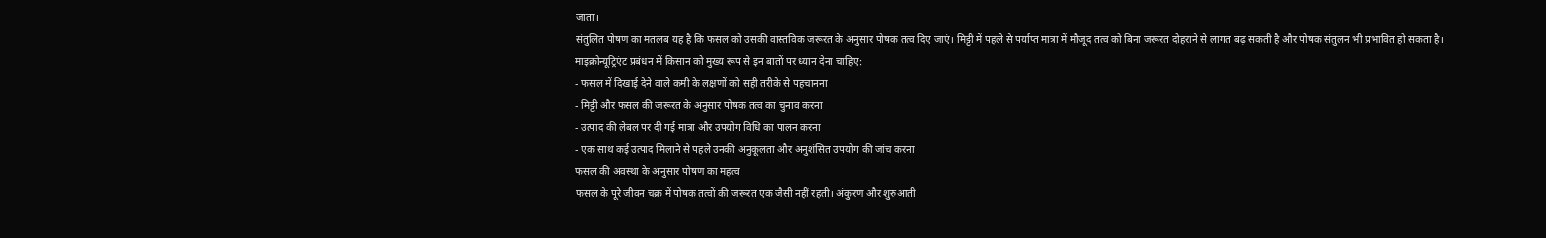जाता।
संतुलित पोषण का मतलब यह है कि फसल को उसकी वास्तविक जरूरत के अनुसार पोषक तत्व दिए जाएं। मिट्टी में पहले से पर्याप्त मात्रा में मौजूद तत्व को बिना जरूरत दोहराने से लागत बढ़ सकती है और पोषक संतुलन भी प्रभावित हो सकता है।
माइक्रोन्यूट्रिएंट प्रबंधन में किसान को मुख्य रूप से इन बातों पर ध्यान देना चाहिए:
- फसल में दिखाई देने वाले कमी के लक्षणों को सही तरीके से पहचानना
- मिट्टी और फसल की जरूरत के अनुसार पोषक तत्व का चुनाव करना
- उत्पाद की लेबल पर दी गई मात्रा और उपयोग विधि का पालन करना
- एक साथ कई उत्पाद मिलाने से पहले उनकी अनुकूलता और अनुशंसित उपयोग की जांच करना
फसल की अवस्था के अनुसार पोषण का महत्व
फसल के पूरे जीवन चक्र में पोषक तत्वों की जरूरत एक जैसी नहीं रहती। अंकुरण और शुरुआती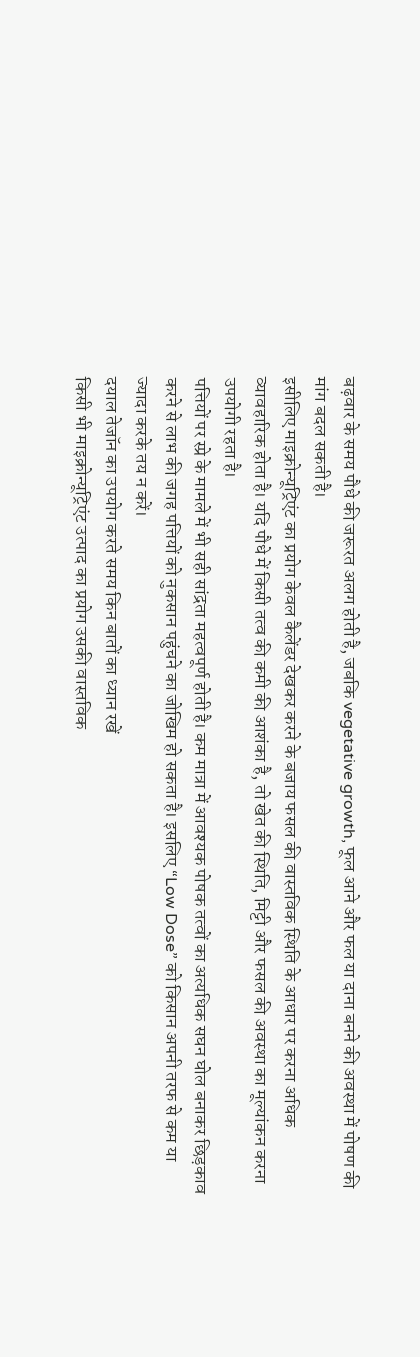बढ़वार के समय पौधे की जरूरत अलग होती है, जबकि vegetative growth, फूल आने और फल या दाना बनने की अवस्था में पोषण की मांग बदल सकती है।
इसीलिए माइक्रोन्यूट्रिएंट का प्रयोग केवल कैलेंडर देखकर करने के बजाय फसल की वास्तविक स्थिति के आधार पर करना अधिक व्यावहारिक होता है। यदि पौधे में किसी तत्व की कमी की आशंका है, तो खेत की स्थिति, मिट्टी और फसल की अवस्था का मूल्यांकन करना उपयोगी रहता है।
पत्तियों पर स्प्रे के मामले में भी सही सांद्रता महत्वपूर्ण होती है। कम मात्रा में आवश्यक पोषक तत्वों का अत्यधिक सघन घोल बनाकर छिड़काव करने से लाभ की जगह पत्तियों को नुकसान पहुंचने का जोखिम हो सकता है। इसलिए “Low Dose” को किसान अपनी तरफ से कम या ज्यादा करके तय न करें।
दयाल तेजॉन का उपयोग करते समय किन बातों का ध्यान रखें
किसी भी माइक्रोन्यूट्रिएंट उत्पाद का प्रयोग उसकी वास्तविक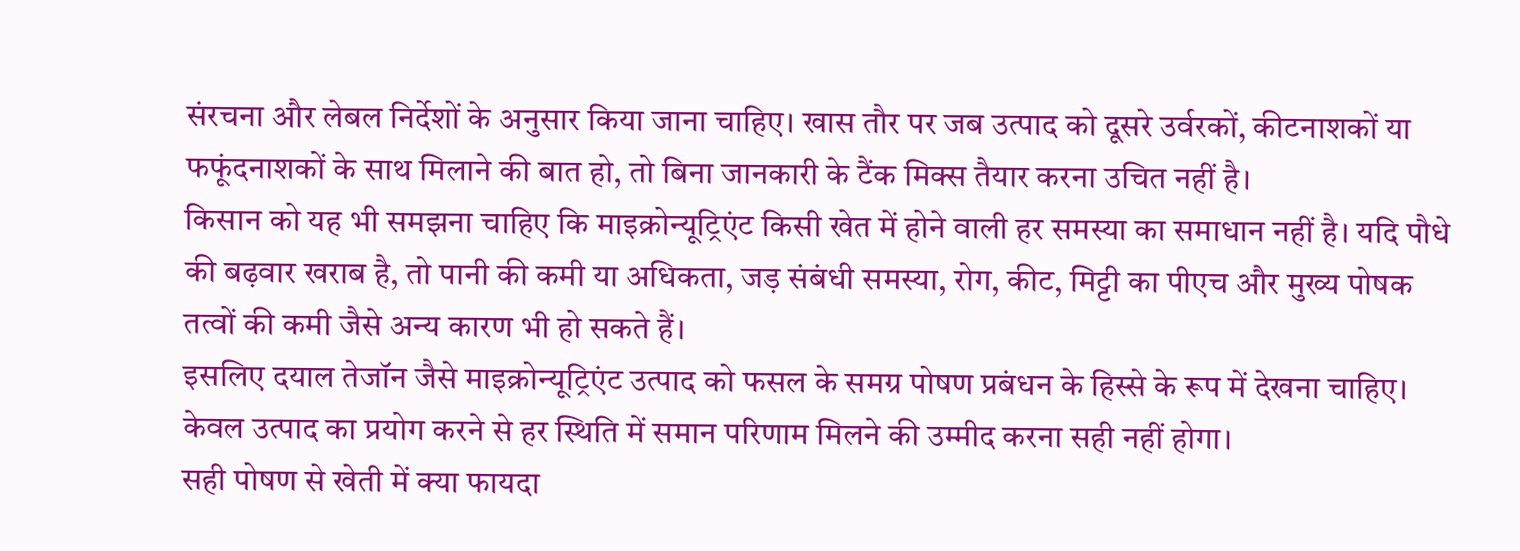संरचना और लेबल निर्देशों के अनुसार किया जाना चाहिए। खास तौर पर जब उत्पाद को दूसरे उर्वरकों, कीटनाशकों या फफूंदनाशकों के साथ मिलाने की बात हो, तो बिना जानकारी के टैंक मिक्स तैयार करना उचित नहीं है।
किसान को यह भी समझना चाहिए कि माइक्रोन्यूट्रिएंट किसी खेत में होने वाली हर समस्या का समाधान नहीं है। यदि पौधे की बढ़वार खराब है, तो पानी की कमी या अधिकता, जड़ संबंधी समस्या, रोग, कीट, मिट्टी का पीएच और मुख्य पोषक तत्वों की कमी जैसे अन्य कारण भी हो सकते हैं।
इसलिए दयाल तेजॉन जैसे माइक्रोन्यूट्रिएंट उत्पाद को फसल के समग्र पोषण प्रबंधन के हिस्से के रूप में देखना चाहिए। केवल उत्पाद का प्रयोग करने से हर स्थिति में समान परिणाम मिलने की उम्मीद करना सही नहीं होगा।
सही पोषण से खेती में क्या फायदा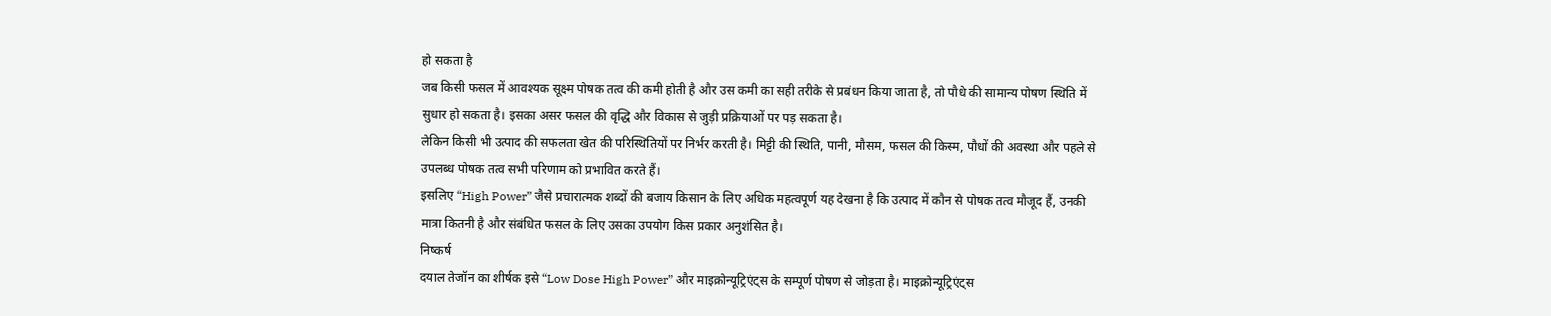हो सकता है
जब किसी फसल में आवश्यक सूक्ष्म पोषक तत्व की कमी होती है और उस कमी का सही तरीके से प्रबंधन किया जाता है, तो पौधे की सामान्य पोषण स्थिति में सुधार हो सकता है। इसका असर फसल की वृद्धि और विकास से जुड़ी प्रक्रियाओं पर पड़ सकता है।
लेकिन किसी भी उत्पाद की सफलता खेत की परिस्थितियों पर निर्भर करती है। मिट्टी की स्थिति, पानी, मौसम, फसल की किस्म, पौधों की अवस्था और पहले से उपलब्ध पोषक तत्व सभी परिणाम को प्रभावित करते हैं।
इसलिए “High Power” जैसे प्रचारात्मक शब्दों की बजाय किसान के लिए अधिक महत्वपूर्ण यह देखना है कि उत्पाद में कौन से पोषक तत्व मौजूद हैं, उनकी मात्रा कितनी है और संबंधित फसल के लिए उसका उपयोग किस प्रकार अनुशंसित है।
निष्कर्ष
दयाल तेजॉन का शीर्षक इसे “Low Dose High Power” और माइक्रोन्यूट्रिएंट्स के सम्पूर्ण पोषण से जोड़ता है। माइक्रोन्यूट्रिएंट्स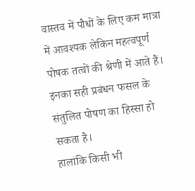वास्तव में पौधों के लिए कम मात्रा में आवश्यक लेकिन महत्वपूर्ण पोषक तत्वों की श्रेणी में आते हैं। इनका सही प्रबंधन फसल के संतुलित पोषण का हिस्सा हो सकता है।
हालांकि किसी भी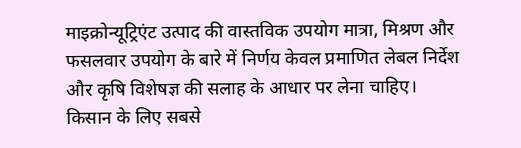माइक्रोन्यूट्रिएंट उत्पाद की वास्तविक उपयोग मात्रा, मिश्रण और फसलवार उपयोग के बारे में निर्णय केवल प्रमाणित लेबल निर्देश और कृषि विशेषज्ञ की सलाह के आधार पर लेना चाहिए। किसान के लिए सबसे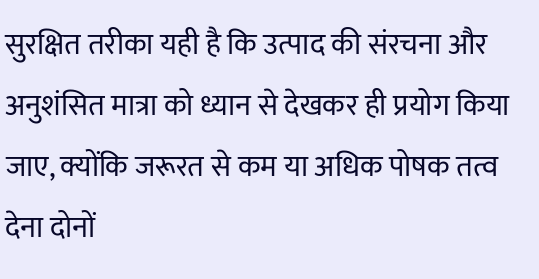सुरक्षित तरीका यही है कि उत्पाद की संरचना और अनुशंसित मात्रा को ध्यान से देखकर ही प्रयोग किया जाए, क्योंकि जरूरत से कम या अधिक पोषक तत्व देना दोनों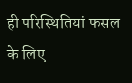ही परिस्थितियां फसल के लिए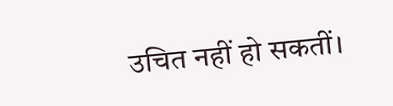उचित नहीं हो सकतीं।